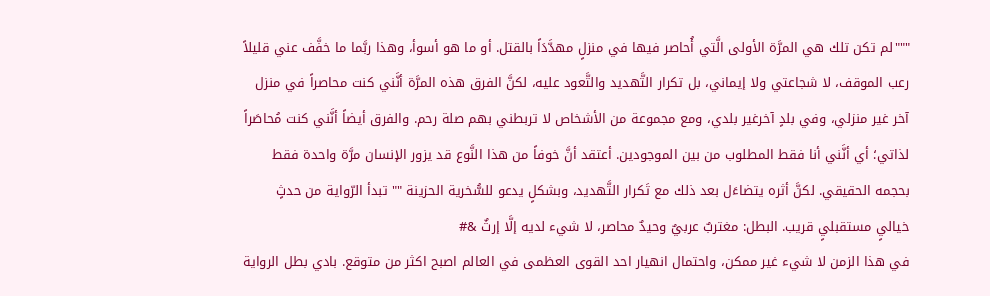"""لم تكن تلك هي المرَّة الأولى الَّتي أُحاصر فيها في منزلٍ مهدَّدَاً بالقتل. أو ما هو أسوأ، وهذا ربَّما ما خفَّف عني قليلاً رعب الموقف، لا شجاعتي ولا إيماني، بل تكرار التَّهديد والتَّعود عليه، لكنَّ الفرق هذه المرَّة أنَّني كنت محاصراً في منزل آخر غير منزلي، وفي بلدٍ آخرغير بلدي، ومع مجموعة من الأشخاص لا تربطني بهم صلة رحم. والفرق أيضاً أنَّني كنت مُحاصَراً لذاتي؛ أي أنَّني أنا فقط المطلوب من بين الموجودين. أعتقد أنَّ خوفاً من هذا النَّوع قد يزور الإنسان مرَّة واحدة فقط بحجمه الحقيقي. لكنَّ أثره يتضاءَل بعد ذلك مع تَكرار التَّهديد، وبشكلٍ يدعو للسُّخرية الحزينة "" تبدأ الرّواية من حدثٍ خياليٍ مستقبليٍ قريب. البطل: مغتربٌ عربيٌ وحيدٌ محاصر، لا شيء لديه إلَّا إرثٌ &#
في هذا الزمن لا شيء غير ممكن، واحتمال انهيار احد القوى العظمى في العالم اصبح اكثر من متوقع. بادي بطل الرواية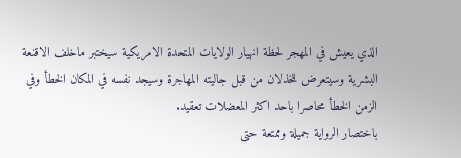الذي يعيش في المهجر لحظة انهيار الولايات المتحدة الامريكية سيختبر ماخلف الاقنعة البشرية وسيتعرض للخذلان من قبل جاليته المهاجرة وسيجد نفسه في المكان الخطأ وفي الزمن الخطأ محاصرا باحد اكثر المعضلات تعقيد.
باختصار الرواية جميلة وممتعة حتى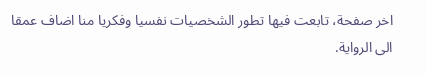اخر صفحة، تابعت فيها تطور الشخصيات نفسيا وفكريا منا اضاف عمقا الى الرواية.